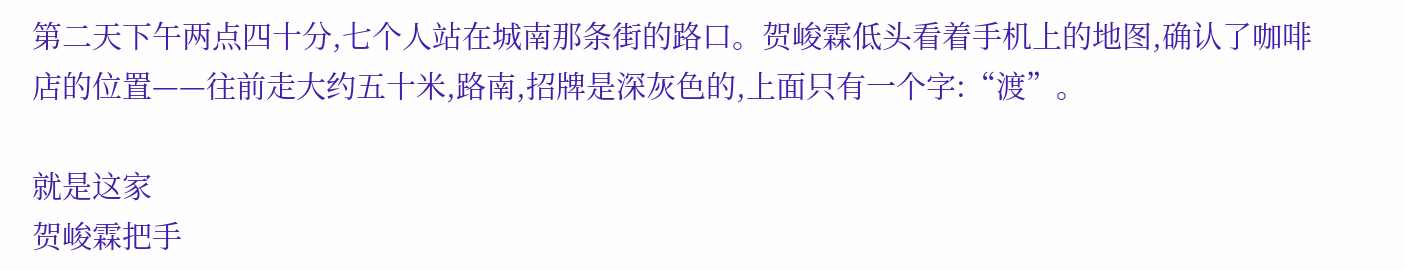第二天下午两点四十分,七个人站在城南那条街的路口。贺峻霖低头看着手机上的地图,确认了咖啡店的位置——往前走大约五十米,路南,招牌是深灰色的,上面只有一个字:“渡”。

就是这家
贺峻霖把手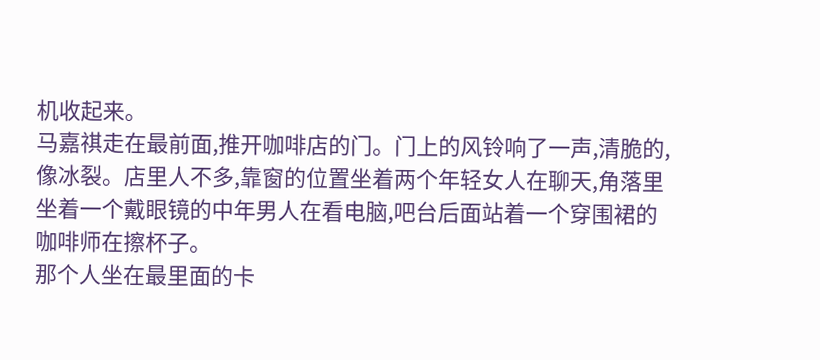机收起来。
马嘉祺走在最前面,推开咖啡店的门。门上的风铃响了一声,清脆的,像冰裂。店里人不多,靠窗的位置坐着两个年轻女人在聊天,角落里坐着一个戴眼镜的中年男人在看电脑,吧台后面站着一个穿围裙的咖啡师在擦杯子。
那个人坐在最里面的卡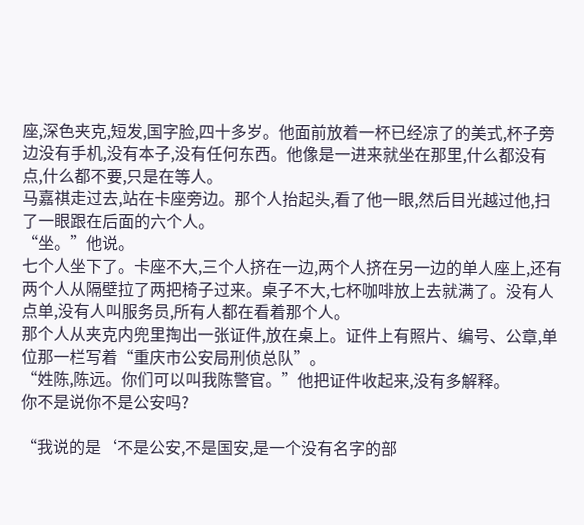座,深色夹克,短发,国字脸,四十多岁。他面前放着一杯已经凉了的美式,杯子旁边没有手机,没有本子,没有任何东西。他像是一进来就坐在那里,什么都没有点,什么都不要,只是在等人。
马嘉祺走过去,站在卡座旁边。那个人抬起头,看了他一眼,然后目光越过他,扫了一眼跟在后面的六个人。
“坐。”他说。
七个人坐下了。卡座不大,三个人挤在一边,两个人挤在另一边的单人座上,还有两个人从隔壁拉了两把椅子过来。桌子不大,七杯咖啡放上去就满了。没有人点单,没有人叫服务员,所有人都在看着那个人。
那个人从夹克内兜里掏出一张证件,放在桌上。证件上有照片、编号、公章,单位那一栏写着“重庆市公安局刑侦总队”。
“姓陈,陈远。你们可以叫我陈警官。”他把证件收起来,没有多解释。
你不是说你不是公安吗?

“我说的是‘不是公安,不是国安,是一个没有名字的部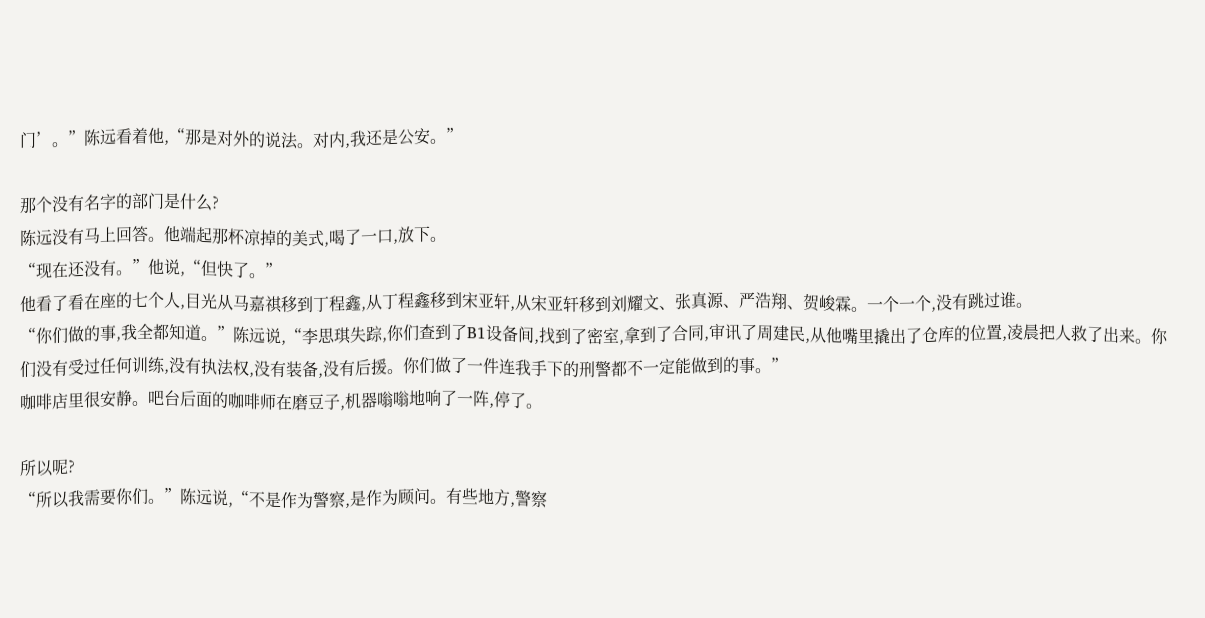门’。”陈远看着他,“那是对外的说法。对内,我还是公安。”

那个没有名字的部门是什么?
陈远没有马上回答。他端起那杯凉掉的美式,喝了一口,放下。
“现在还没有。”他说,“但快了。”
他看了看在座的七个人,目光从马嘉祺移到丁程鑫,从丁程鑫移到宋亚轩,从宋亚轩移到刘耀文、张真源、严浩翔、贺峻霖。一个一个,没有跳过谁。
“你们做的事,我全都知道。”陈远说,“李思琪失踪,你们查到了B1设备间,找到了密室,拿到了合同,审讯了周建民,从他嘴里撬出了仓库的位置,凌晨把人救了出来。你们没有受过任何训练,没有执法权,没有装备,没有后援。你们做了一件连我手下的刑警都不一定能做到的事。”
咖啡店里很安静。吧台后面的咖啡师在磨豆子,机器嗡嗡地响了一阵,停了。

所以呢?
“所以我需要你们。”陈远说,“不是作为警察,是作为顾问。有些地方,警察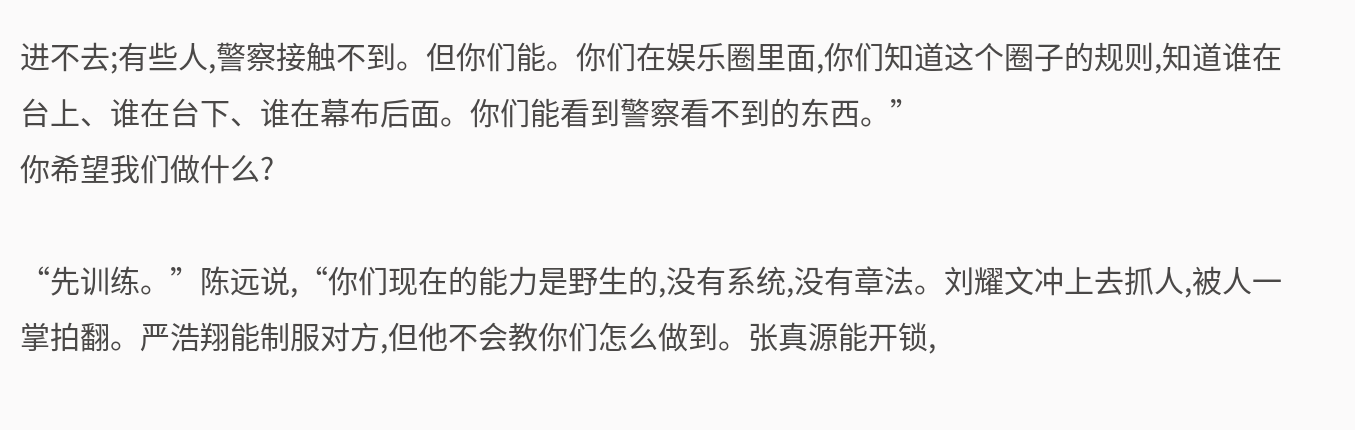进不去;有些人,警察接触不到。但你们能。你们在娱乐圈里面,你们知道这个圈子的规则,知道谁在台上、谁在台下、谁在幕布后面。你们能看到警察看不到的东西。”
你希望我们做什么?

“先训练。”陈远说,“你们现在的能力是野生的,没有系统,没有章法。刘耀文冲上去抓人,被人一掌拍翻。严浩翔能制服对方,但他不会教你们怎么做到。张真源能开锁,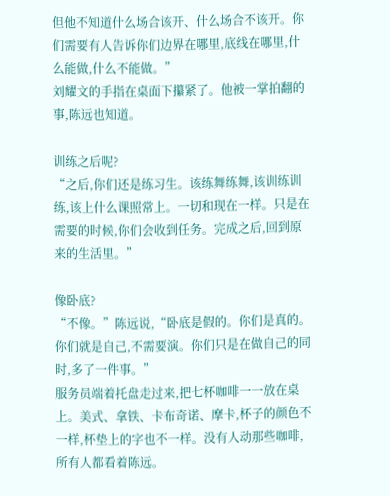但他不知道什么场合该开、什么场合不该开。你们需要有人告诉你们边界在哪里,底线在哪里,什么能做,什么不能做。”
刘耀文的手指在桌面下攥紧了。他被一掌拍翻的事,陈远也知道。

训练之后呢?
“之后,你们还是练习生。该练舞练舞,该训练训练,该上什么课照常上。一切和现在一样。只是在需要的时候,你们会收到任务。完成之后,回到原来的生活里。”

像卧底?
“不像。”陈远说,“卧底是假的。你们是真的。你们就是自己,不需要演。你们只是在做自己的同时,多了一件事。”
服务员端着托盘走过来,把七杯咖啡一一放在桌上。美式、拿铁、卡布奇诺、摩卡,杯子的颜色不一样,杯垫上的字也不一样。没有人动那些咖啡,所有人都看着陈远。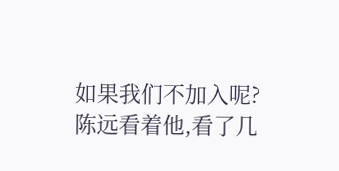如果我们不加入呢?
陈远看着他,看了几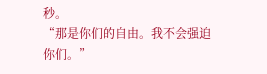秒。
“那是你们的自由。我不会强迫你们。”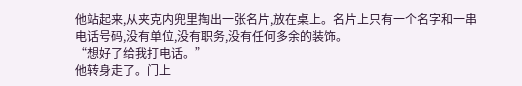他站起来,从夹克内兜里掏出一张名片,放在桌上。名片上只有一个名字和一串电话号码,没有单位,没有职务,没有任何多余的装饰。
“想好了给我打电话。”
他转身走了。门上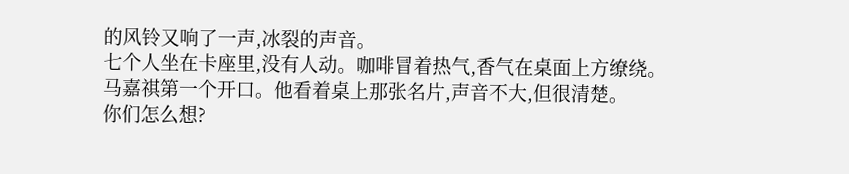的风铃又响了一声,冰裂的声音。
七个人坐在卡座里,没有人动。咖啡冒着热气,香气在桌面上方缭绕。
马嘉祺第一个开口。他看着桌上那张名片,声音不大,但很清楚。
你们怎么想?